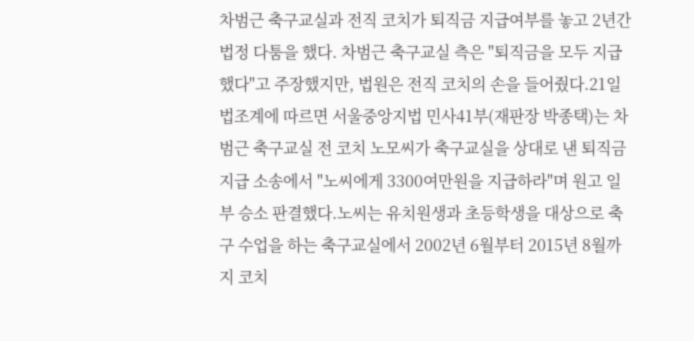차범근 축구교실과 전직 코치가 퇴직금 지급여부를 놓고 2년간 법정 다툼을 했다. 차범근 축구교실 측은 "퇴직금을 모두 지급했다"고 주장했지만, 법원은 전직 코치의 손을 들어줬다.21일 법조계에 따르면 서울중앙지법 민사41부(재판장 박종택)는 차범근 축구교실 전 코치 노모씨가 축구교실을 상대로 낸 퇴직금 지급 소송에서 "노씨에게 3300여만원을 지급하라"며 원고 일부 승소 판결했다.노씨는 유치원생과 초등학생을 대상으로 축구 수업을 하는 축구교실에서 2002년 6월부터 2015년 8월까지 코치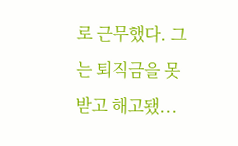로 근무했다. 그는 퇴직금을 못 받고 해고됐...